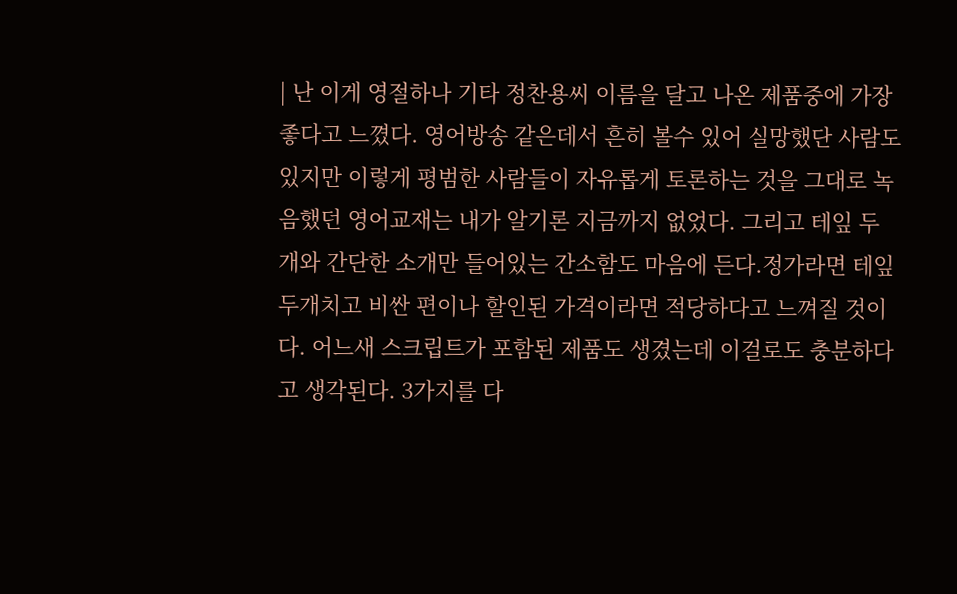| 난 이게 영절하나 기타 정찬용씨 이름을 달고 나온 제품중에 가장 좋다고 느꼈다. 영어방송 같은데서 흔히 볼수 있어 실망했단 사람도 있지만 이렇게 평범한 사람들이 자유롭게 토론하는 것을 그대로 녹음했던 영어교재는 내가 알기론 지금까지 없었다. 그리고 테잎 두 개와 간단한 소개만 들어있는 간소함도 마음에 든다.정가라면 테잎두개치고 비싼 편이나 할인된 가격이라면 적당하다고 느껴질 것이다. 어느새 스크립트가 포함된 제품도 생겼는데 이걸로도 충분하다고 생각된다. 3가지를 다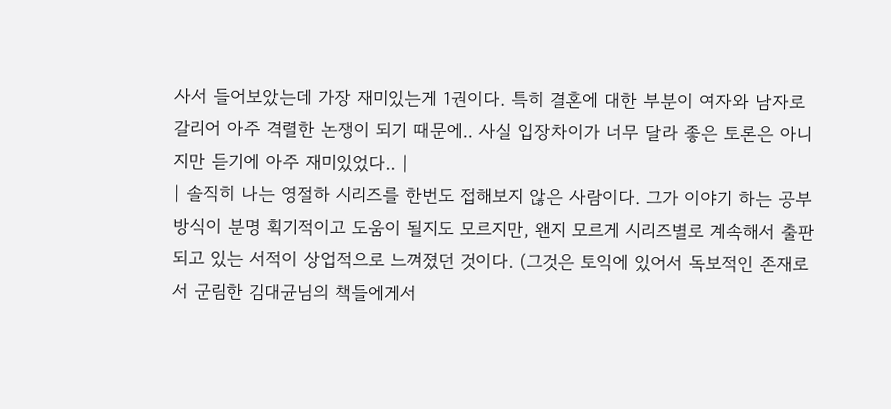사서 들어보았는데 가장 재미있는게 1권이다. 특히 결혼에 대한 부분이 여자와 남자로 갈리어 아주 격렬한 논쟁이 되기 때문에.. 사실 입장차이가 너무 달라 좋은 토론은 아니지만 듣기에 아주 재미있었다.. |
| 솔직히 나는 영절하 시리즈를 한번도 접해보지 않은 사람이다. 그가 이야기 하는 공부방식이 분명 획기적이고 도움이 될지도 모르지만, 왠지 모르게 시리즈별로 계속해서 출판되고 있는 서적이 상업적으로 느껴졌던 것이다. (그것은 토익에 있어서 독보적인 존재로서 군림한 김대균님의 책들에게서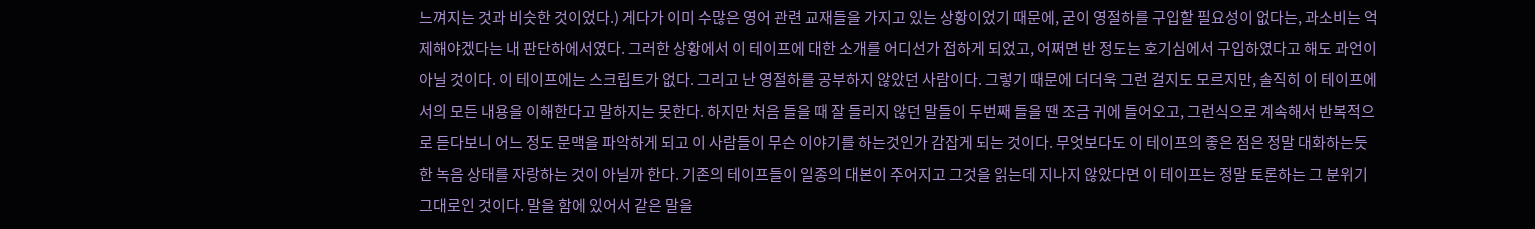느껴지는 것과 비슷한 것이었다.) 게다가 이미 수많은 영어 관련 교재들을 가지고 있는 상황이었기 때문에, 굳이 영절하를 구입할 필요성이 없다는, 과소비는 억제해야겠다는 내 판단하에서였다. 그러한 상황에서 이 테이프에 대한 소개를 어디선가 접하게 되었고, 어쩌면 반 정도는 호기심에서 구입하였다고 해도 과언이 아닐 것이다. 이 테이프에는 스크립트가 없다. 그리고 난 영절하를 공부하지 않았던 사람이다. 그렇기 때문에 더더욱 그런 걸지도 모르지만, 솔직히 이 테이프에서의 모든 내용을 이해한다고 말하지는 못한다. 하지만 처음 들을 때 잘 들리지 않던 말들이 두번째 들을 땐 조금 귀에 들어오고, 그런식으로 계속해서 반복적으로 듣다보니 어느 정도 문맥을 파악하게 되고 이 사람들이 무슨 이야기를 하는것인가 감잡게 되는 것이다. 무엇보다도 이 테이프의 좋은 점은 정말 대화하는듯한 녹음 상태를 자랑하는 것이 아닐까 한다. 기존의 테이프들이 일종의 대본이 주어지고 그것을 읽는데 지나지 않았다면 이 테이프는 정말 토론하는 그 분위기 그대로인 것이다. 말을 함에 있어서 같은 말을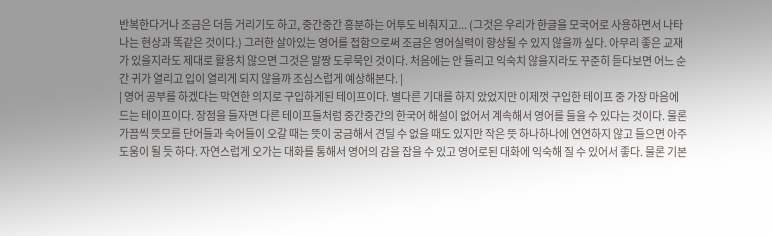반복한다거나 조금은 더듬 거리기도 하고, 중간중간 흥분하는 어투도 비춰지고... (그것은 우리가 한글을 모국어로 사용하면서 나타나는 현상과 똑같은 것이다.) 그러한 살아있는 영어를 접함으로써 조금은 영어실력이 향상될 수 있지 않을까 싶다. 아무리 좋은 교재가 있을지라도 제대로 활용치 않으면 그것은 말짱 도루묵인 것이다. 처음에는 안 들리고 익숙치 않을지라도 꾸준히 듣다보면 어느 순간 귀가 열리고 입이 열리게 되지 않을까 조심스럽게 예상해본다. |
| 영어 공부를 하겠다는 막연한 의지로 구입하게된 테이프이다. 별다른 기대를 하지 았었지만 이제껏 구입한 테이프 중 가장 마음에 드는 테이프이다. 장점을 들자면 다른 테이프들처럼 중간중간의 한국어 해설이 없어서 계속해서 영어를 들을 수 있다는 것이다. 물론 가끔씩 뜻모를 단어들과 숙어들이 오갈 때는 뜻이 궁금해서 견딜 수 없을 때도 있지만 작은 뜻 하나하나에 연연하지 않고 들으면 아주 도움이 될 듯 하다. 자연스럽게 오가는 대화를 통해서 영어의 감을 잡을 수 있고 영어로된 대화에 익숙해 질 수 있어서 좋다. 물론 기본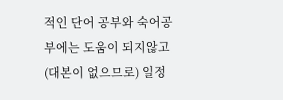적인 단어 공부와 숙어공부에는 도움이 되지않고(대본이 없으므로) 일정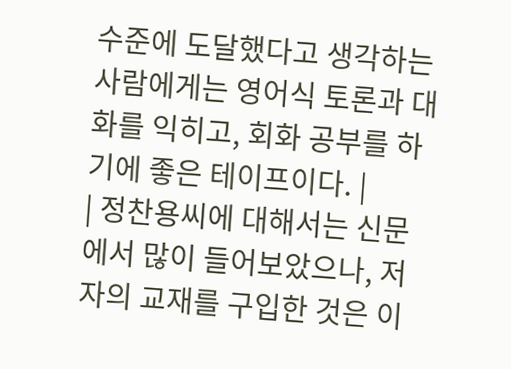수준에 도달했다고 생각하는 사람에게는 영어식 토론과 대화를 익히고, 회화 공부를 하기에 좋은 테이프이다. |
| 정찬용씨에 대해서는 신문에서 많이 들어보았으나, 저자의 교재를 구입한 것은 이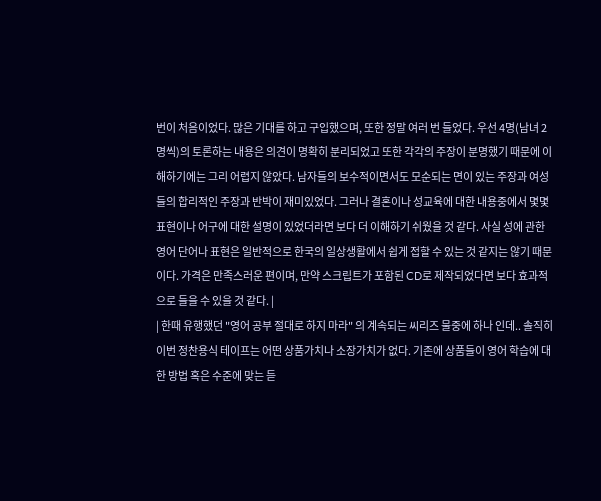번이 처음이었다. 많은 기대를 하고 구입했으며, 또한 정말 여러 번 들었다. 우선 4명(남녀 2명씩)의 토론하는 내용은 의견이 명확히 분리되었고 또한 각각의 주장이 분명했기 때문에 이해하기에는 그리 어렵지 않았다. 남자들의 보수적이면서도 모순되는 면이 있는 주장과 여성들의 합리적인 주장과 반박이 재미있었다. 그러나 결혼이나 성교육에 대한 내용중에서 몇몇 표현이나 어구에 대한 설명이 있었더라면 보다 더 이해하기 쉬웠을 것 같다. 사실 성에 관한 영어 단어나 표현은 일반적으로 한국의 일상생활에서 쉽게 접할 수 있는 것 같지는 않기 때문이다. 가격은 만족스러운 편이며, 만약 스크립트가 포함된 CD로 제작되었다면 보다 효과적으로 들을 수 있을 것 같다. |
| 한때 유행했던 "영어 공부 절대로 하지 마라" 의 계속되는 씨리즈 물중에 하나 인데.. 솔직히 이번 정찬용식 테이프는 어떤 상품가치나 소장가치가 없다. 기존에 상품들이 영어 학습에 대한 방법 혹은 수준에 맞는 듣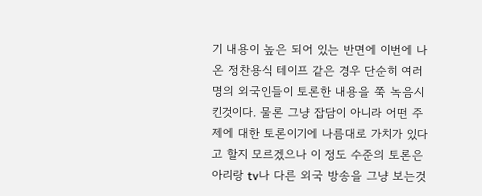기 내용이 높은 되어 있는 반면에 이번에 나온 정찬용식 테이프 같은 경우 단순히 여러명의 외국인들이 토론한 내용을 쭉 녹음시킨것이다. 물론 그냥 잡담이 아니라 어떤 주제에 대한 토론이기에 나름대로 가치가 있다고 할지 모르겠으나 이 정도 수준의 토론은 아리랑 tv나 다른 외국 방송을 그냥 보는것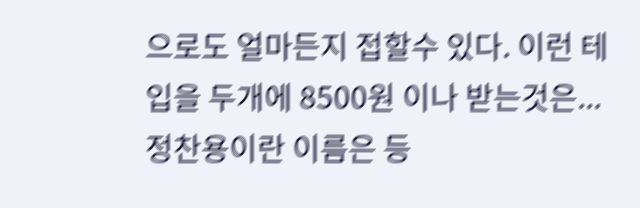으로도 얼마든지 접할수 있다. 이런 테입을 두개에 8500원 이나 받는것은... 정찬용이란 이름은 등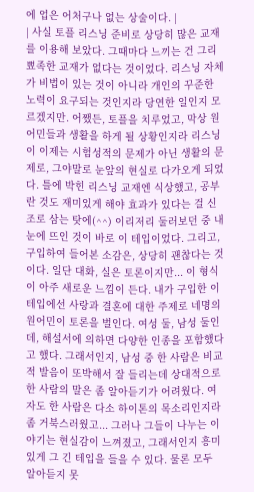에 업은 어처구나 없는 상술이다. |
| 사실 토플 리스닝 준비로 상당히 많은 교재를 이용해 보았다. 그때마다 느끼는 건 그리 뾰족한 교재가 없다는 것이었다. 리스닝 자체가 비법이 있는 것이 아니라 개인의 꾸준한 노력이 요구되는 것인지라 당연한 일인지 모르겠지만. 어쨌든, 토플을 치루었고, 막상 원어민들과 생활을 하게 될 상황인지라 리스닝이 이제는 시험성적의 문제가 아닌 생활의 문제로, 그야말로 눈앞의 현실로 다가오게 되었다. 틀에 박힌 리스닝 교재엔 식상했고, 공부란 것도 재미있게 해야 효과가 있다는 걸 신조로 삼는 탓에(^^) 이리저리 둘러보던 중 내 눈에 뜨인 것이 바로 이 테입이었다. 그리고, 구입하여 들어본 소감은, 상당히 괜찮다는 것이다. 일단 대화, 실은 토론이지만... 이 형식이 아주 새로운 느낌이 든다. 내가 구입한 이 테입에선 사랑과 결혼에 대한 주제로 네명의 원어민이 토론을 벌인다. 여성 둘, 남성 둘인데, 해설서에 의하면 다양한 인종을 포함했다고 했다. 그래서인지, 남성 중 한 사람은 비교적 발음이 또박해서 잘 들리는데 상대적으로 한 사람의 말은 좀 알아듣기가 어려웠다. 여자도 한 사람은 다소 하이톤의 목소리인지라 좀 거북스러웠고... 그러나 그들이 나누는 이야기는 현실감이 느껴졌고, 그래서인지 흥미있게 그 긴 테입을 들을 수 있다. 물론 모두 알아듣지 못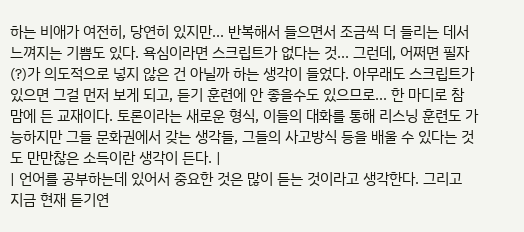하는 비애가 여전히, 당연히 있지만... 반복해서 들으면서 조금씩 더 들리는 데서 느껴지는 기쁨도 있다. 욕심이라면 스크립트가 없다는 것... 그런데, 어쩌면 필자(?)가 의도적으로 넣지 않은 건 아닐까 하는 생각이 들었다. 아무래도 스크립트가 있으면 그걸 먼저 보게 되고, 듣기 훈련에 안 좋을수도 있으므로... 한 마디로 참 맘에 든 교재이다. 토론이라는 새로운 형식, 이들의 대화를 통해 리스닝 훈련도 가능하지만 그들 문화권에서 갖는 생각들, 그들의 사고방식 등을 배울 수 있다는 것도 만만찮은 소득이란 생각이 든다. |
| 언어를 공부하는데 있어서 중요한 것은 많이 듣는 것이라고 생각한다. 그리고 지금 현재 듣기연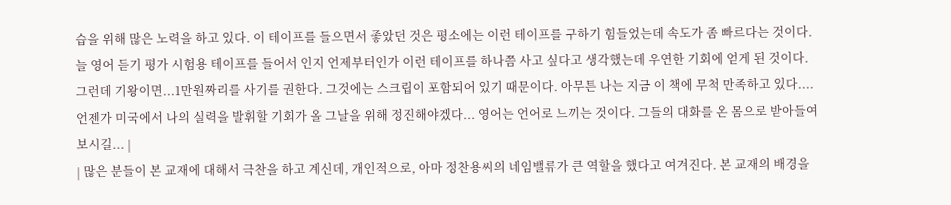습을 위해 많은 노력을 하고 있다. 이 테이프를 들으면서 좋았던 것은 평소에는 이런 테이프를 구하기 힘들었는데 속도가 좀 빠르다는 것이다. 늘 영어 듣기 평가 시험용 테이프를 들어서 인지 언제부터인가 이런 테이프를 하나쯤 사고 싶다고 생각했는데 우연한 기회에 얻게 된 것이다. 그런데 기왕이면...1만원짜리를 사기를 권한다. 그것에는 스크립이 포함되어 있기 때문이다. 아무튼 나는 지금 이 책에 무척 만족하고 있다....언젠가 미국에서 나의 실력을 발휘할 기회가 올 그날을 위해 정진해야겠다... 영어는 언어로 느끼는 것이다. 그들의 대화를 온 몸으로 받아들여 보시길... |
| 많은 분들이 본 교재에 대해서 극찬을 하고 계신데, 개인적으로, 아마 정찬용씨의 네임밸류가 큰 역할을 했다고 여겨진다. 본 교재의 배경을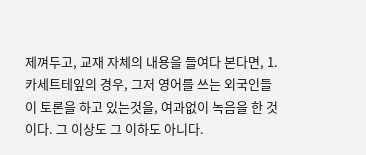제껴두고, 교재 자체의 내용을 들여다 본다면, 1. 카세트테잎의 경우, 그저 영어를 쓰는 외국인들이 토론을 하고 있는것을, 여과없이 녹음을 한 것이다. 그 이상도 그 이하도 아니다.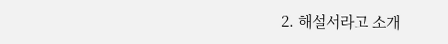2. 해설서라고 소개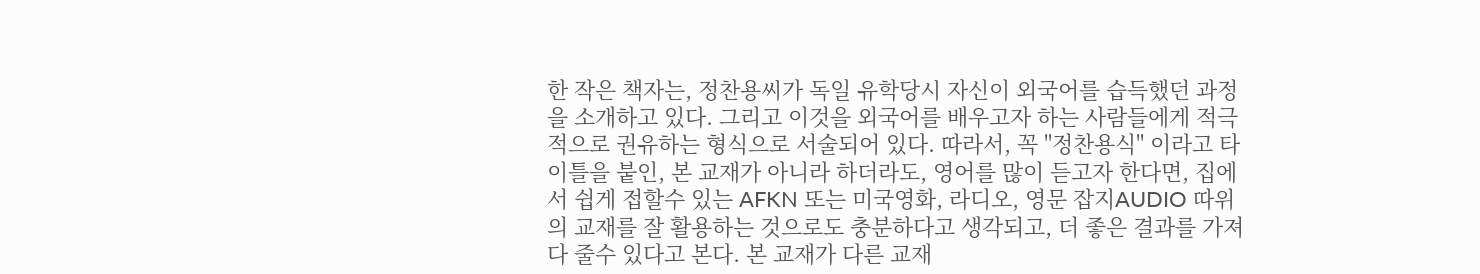한 작은 책자는, 정찬용씨가 독일 유학당시 자신이 외국어를 습득했던 과정을 소개하고 있다. 그리고 이것을 외국어를 배우고자 하는 사람들에게 적극적으로 권유하는 형식으로 서술되어 있다. 따라서, 꼭 "정찬용식" 이라고 타이틀을 붙인, 본 교재가 아니라 하더라도, 영어를 많이 듣고자 한다면, 집에서 쉽게 접할수 있는 AFKN 또는 미국영화, 라디오, 영문 잡지AUDIO 따위의 교재를 잘 활용하는 것으로도 충분하다고 생각되고, 더 좋은 결과를 가져다 줄수 있다고 본다. 본 교재가 다른 교재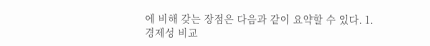에 비해 갖는 장점은 다음과 같이 요약할 수 있다. 1. 경제성 비교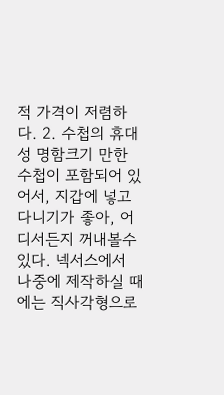적 가격이 저렴하다. 2. 수첩의 휴대성 명함크기 만한 수첩이 포함되어 있어서, 지갑에 넣고 다니기가 좋아, 어디서든지 꺼내볼수 있다. 넥서스에서 나중에 제작하실 때에는 직사각형으로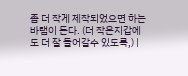좀 더 작게 제작되었으면 하는 바램이 든다. (더 작은지갑에도 더 잘 들어갈수 있도록,) |